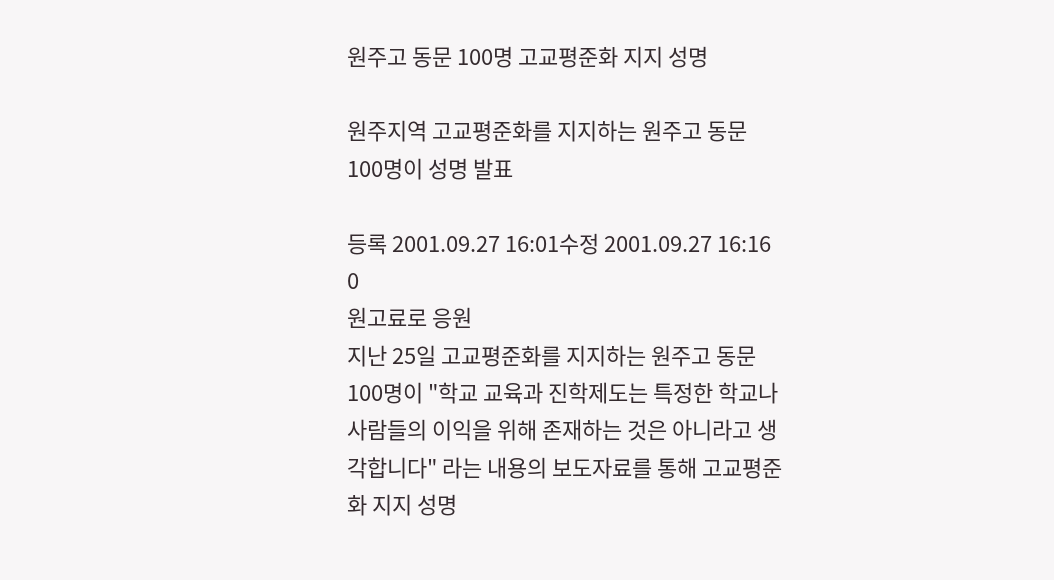원주고 동문 100명 고교평준화 지지 성명

원주지역 고교평준화를 지지하는 원주고 동문 100명이 성명 발표

등록 2001.09.27 16:01수정 2001.09.27 16:16
0
원고료로 응원
지난 25일 고교평준화를 지지하는 원주고 동문 100명이 "학교 교육과 진학제도는 특정한 학교나 사람들의 이익을 위해 존재하는 것은 아니라고 생각합니다" 라는 내용의 보도자료를 통해 고교평준화 지지 성명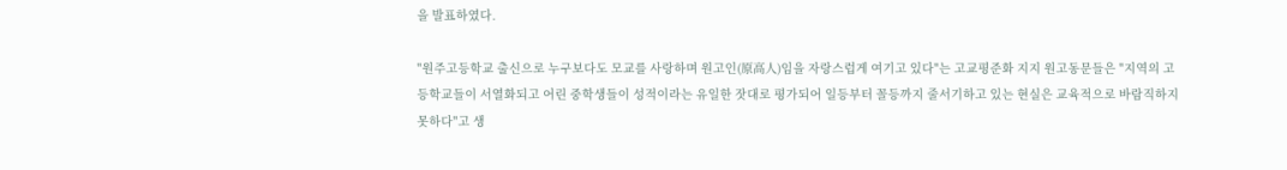을 발표하였다.

"원주고등학교 출신으로 누구보다도 모교를 사랑하며 원고인(原高人)임을 자랑스럽게 여기고 있다"는 고교평준화 지지 원고동문들은 "지역의 고등학교들이 서열화되고 어린 중학생들이 성적이라는 유일한 잣대로 평가되어 일등부터 꼴등까지 줄서기하고 있는 현실은 교육적으로 바람직하지 못하다"고 생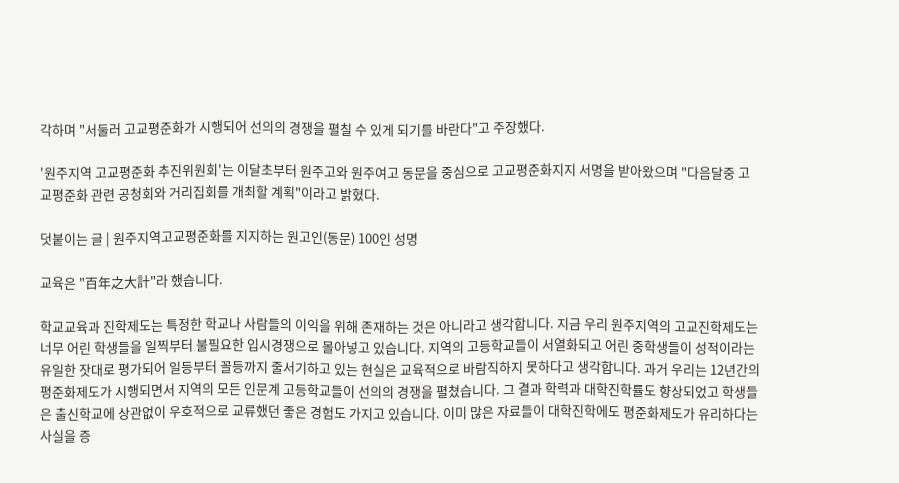각하며 "서둘러 고교평준화가 시행되어 선의의 경쟁을 펼칠 수 있게 되기를 바란다"고 주장했다.

'원주지역 고교평준화 추진위원회'는 이달초부터 원주고와 원주여고 동문을 중심으로 고교평준화지지 서명을 받아왔으며 "다음달중 고교평준화 관련 공청회와 거리집회를 개최할 계획"이라고 밝혔다.

덧붙이는 글 | 원주지역고교평준화를 지지하는 원고인(동문) 100인 성명

교육은 "百年之大計"라 했습니다.

학교교육과 진학제도는 특정한 학교나 사람들의 이익을 위해 존재하는 것은 아니라고 생각합니다. 지금 우리 원주지역의 고교진학제도는 너무 어린 학생들을 일찍부터 불필요한 입시경쟁으로 몰아넣고 있습니다. 지역의 고등학교들이 서열화되고 어린 중학생들이 성적이라는 유일한 잣대로 평가되어 일등부터 꼴등까지 줄서기하고 있는 현실은 교육적으로 바람직하지 못하다고 생각합니다. 과거 우리는 12년간의 평준화제도가 시행되면서 지역의 모든 인문계 고등학교들이 선의의 경쟁을 펼쳤습니다. 그 결과 학력과 대학진학률도 향상되었고 학생들은 출신학교에 상관없이 우호적으로 교류했던 좋은 경험도 가지고 있습니다. 이미 많은 자료들이 대학진학에도 평준화제도가 유리하다는 사실을 증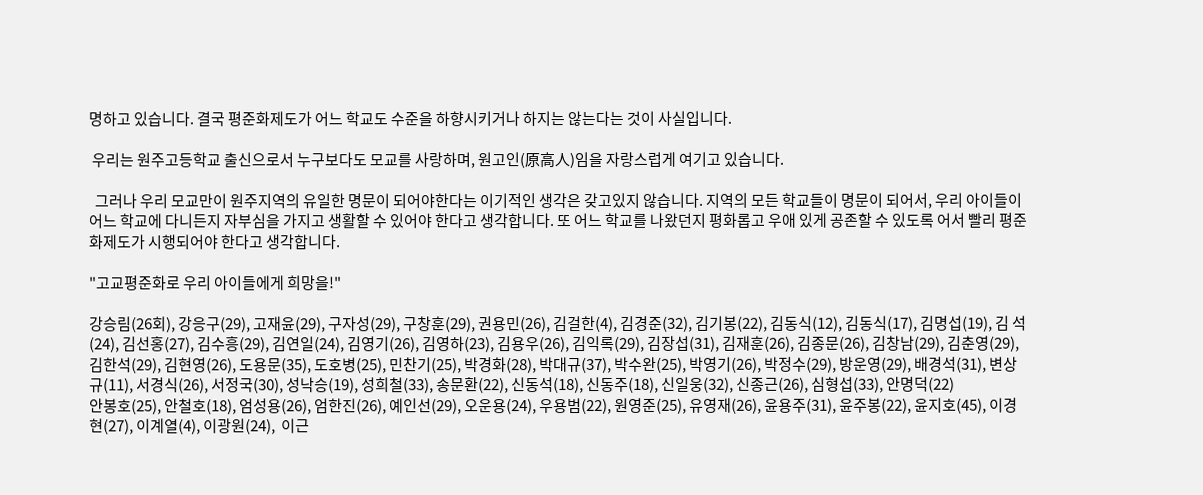명하고 있습니다. 결국 평준화제도가 어느 학교도 수준을 하향시키거나 하지는 않는다는 것이 사실입니다.

 우리는 원주고등학교 출신으로서 누구보다도 모교를 사랑하며, 원고인(原高人)임을 자랑스럽게 여기고 있습니다.

  그러나 우리 모교만이 원주지역의 유일한 명문이 되어야한다는 이기적인 생각은 갖고있지 않습니다. 지역의 모든 학교들이 명문이 되어서, 우리 아이들이 어느 학교에 다니든지 자부심을 가지고 생활할 수 있어야 한다고 생각합니다. 또 어느 학교를 나왔던지 평화롭고 우애 있게 공존할 수 있도록 어서 빨리 평준화제도가 시행되어야 한다고 생각합니다.

"고교평준화로 우리 아이들에게 희망을!"

강승림(26회), 강응구(29), 고재윤(29), 구자성(29), 구창훈(29), 권용민(26), 김걸한(4), 김경준(32), 김기봉(22), 김동식(12), 김동식(17), 김명섭(19), 김 석(24), 김선홍(27), 김수흥(29), 김연일(24), 김영기(26), 김영하(23), 김용우(26), 김익록(29), 김장섭(31), 김재훈(26), 김종문(26), 김창남(29), 김춘영(29), 김한석(29), 김현영(26), 도용문(35), 도호병(25), 민찬기(25), 박경화(28), 박대규(37), 박수완(25), 박영기(26), 박정수(29), 방운영(29), 배경석(31), 변상규(11), 서경식(26), 서정국(30), 성낙승(19), 성희철(33), 송문환(22), 신동석(18), 신동주(18), 신일웅(32), 신종근(26), 심형섭(33), 안명덕(22)
안봉호(25), 안철호(18), 엄성용(26), 엄한진(26), 예인선(29), 오운용(24), 우용범(22), 원영준(25), 유영재(26), 윤용주(31), 윤주봉(22), 윤지호(45), 이경현(27), 이계열(4), 이광원(24),  이근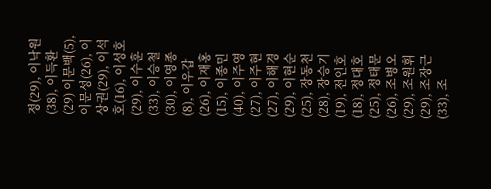정(29), 이낙원(38), 이득환(29) 이문백(5), 이문성(26), 이상권(29), 이석호(16), 이성호(29), 이수훈(33), 이승철(30), 이영종(8), 이우갑(26), 이재홍(15), 이종민(40), 이주영(27), 이주현(27), 이해경(29), 이현순(25), 장동천(28), 장승기(19), 전인호(18), 정대호(25), 정태문(26), 조병오(29), 조원휘(29), 조장근(33), 조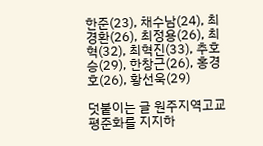한준(23), 채수남(24), 최경환(26), 최정용(26), 최 혁(32), 최혁진(33), 추호승(29), 한창근(26), 홍경호(26), 황선욱(29)

덧붙이는 글 원주지역고교평준화를 지지하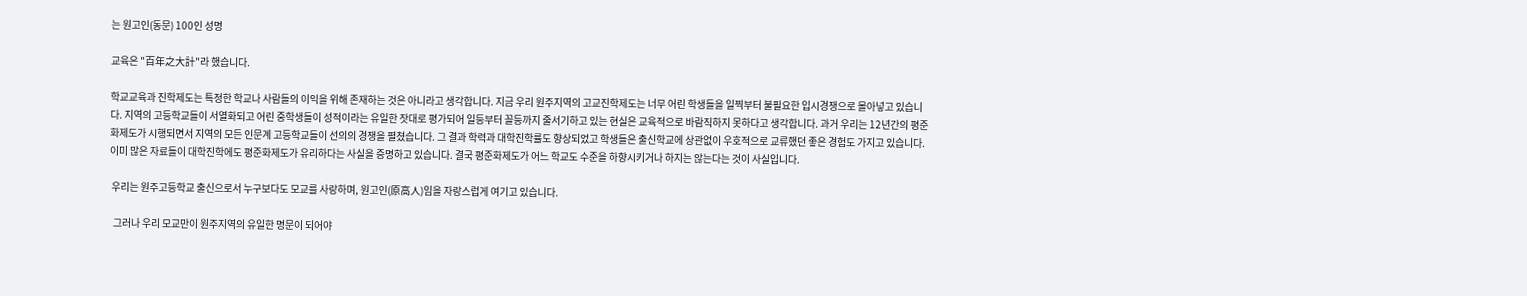는 원고인(동문) 100인 성명

교육은 "百年之大計"라 했습니다.

학교교육과 진학제도는 특정한 학교나 사람들의 이익을 위해 존재하는 것은 아니라고 생각합니다. 지금 우리 원주지역의 고교진학제도는 너무 어린 학생들을 일찍부터 불필요한 입시경쟁으로 몰아넣고 있습니다. 지역의 고등학교들이 서열화되고 어린 중학생들이 성적이라는 유일한 잣대로 평가되어 일등부터 꼴등까지 줄서기하고 있는 현실은 교육적으로 바람직하지 못하다고 생각합니다. 과거 우리는 12년간의 평준화제도가 시행되면서 지역의 모든 인문계 고등학교들이 선의의 경쟁을 펼쳤습니다. 그 결과 학력과 대학진학률도 향상되었고 학생들은 출신학교에 상관없이 우호적으로 교류했던 좋은 경험도 가지고 있습니다. 이미 많은 자료들이 대학진학에도 평준화제도가 유리하다는 사실을 증명하고 있습니다. 결국 평준화제도가 어느 학교도 수준을 하향시키거나 하지는 않는다는 것이 사실입니다.

 우리는 원주고등학교 출신으로서 누구보다도 모교를 사랑하며, 원고인(原高人)임을 자랑스럽게 여기고 있습니다.

  그러나 우리 모교만이 원주지역의 유일한 명문이 되어야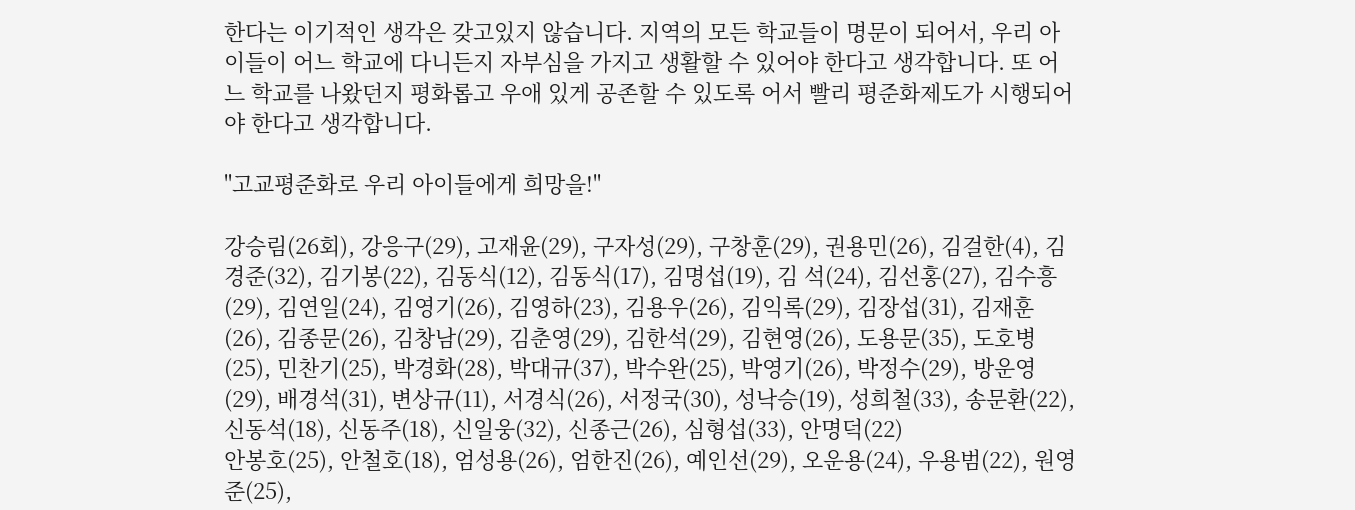한다는 이기적인 생각은 갖고있지 않습니다. 지역의 모든 학교들이 명문이 되어서, 우리 아이들이 어느 학교에 다니든지 자부심을 가지고 생활할 수 있어야 한다고 생각합니다. 또 어느 학교를 나왔던지 평화롭고 우애 있게 공존할 수 있도록 어서 빨리 평준화제도가 시행되어야 한다고 생각합니다.

"고교평준화로 우리 아이들에게 희망을!"

강승림(26회), 강응구(29), 고재윤(29), 구자성(29), 구창훈(29), 권용민(26), 김걸한(4), 김경준(32), 김기봉(22), 김동식(12), 김동식(17), 김명섭(19), 김 석(24), 김선홍(27), 김수흥(29), 김연일(24), 김영기(26), 김영하(23), 김용우(26), 김익록(29), 김장섭(31), 김재훈(26), 김종문(26), 김창남(29), 김춘영(29), 김한석(29), 김현영(26), 도용문(35), 도호병(25), 민찬기(25), 박경화(28), 박대규(37), 박수완(25), 박영기(26), 박정수(29), 방운영(29), 배경석(31), 변상규(11), 서경식(26), 서정국(30), 성낙승(19), 성희철(33), 송문환(22), 신동석(18), 신동주(18), 신일웅(32), 신종근(26), 심형섭(33), 안명덕(22)
안봉호(25), 안철호(18), 엄성용(26), 엄한진(26), 예인선(29), 오운용(24), 우용범(22), 원영준(25),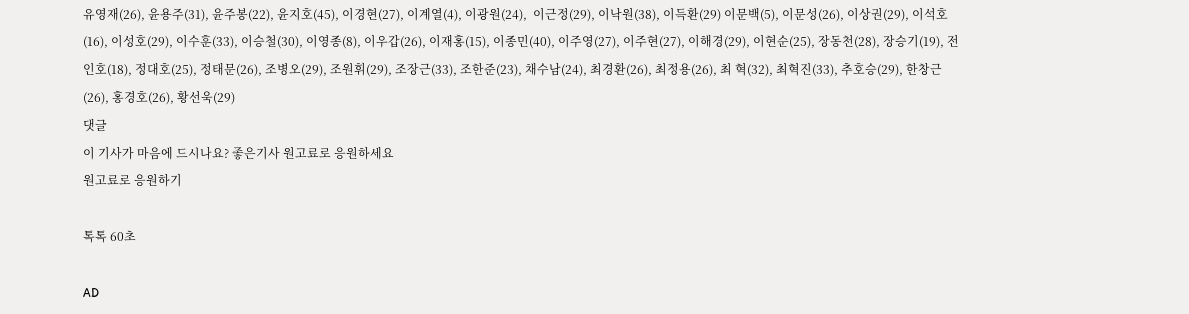유영재(26), 윤용주(31), 윤주봉(22), 윤지호(45), 이경현(27), 이계열(4), 이광원(24),  이근정(29), 이낙원(38), 이득환(29) 이문백(5), 이문성(26), 이상권(29), 이석호(16), 이성호(29), 이수훈(33), 이승철(30), 이영종(8), 이우갑(26), 이재홍(15), 이종민(40), 이주영(27), 이주현(27), 이해경(29), 이현순(25), 장동천(28), 장승기(19), 전인호(18), 정대호(25), 정태문(26), 조병오(29), 조원휘(29), 조장근(33), 조한준(23), 채수남(24), 최경환(26), 최정용(26), 최 혁(32), 최혁진(33), 추호승(29), 한창근(26), 홍경호(26), 황선욱(29)
댓글
이 기사가 마음에 드시나요? 좋은기사 원고료로 응원하세요
원고료로 응원하기

톡톡 60초

AD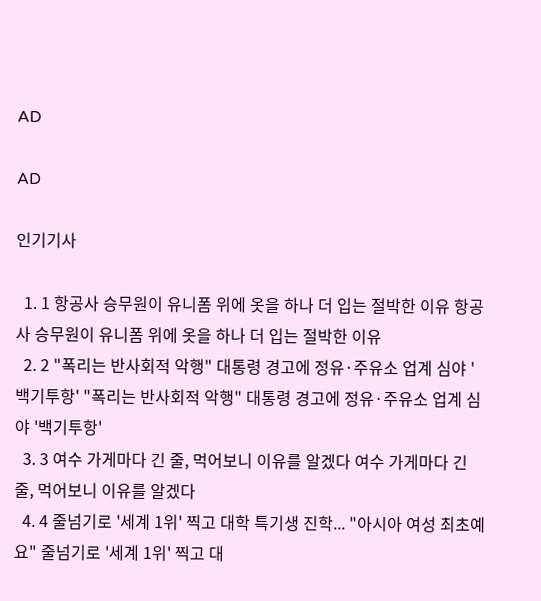AD

AD

인기기사

  1. 1 항공사 승무원이 유니폼 위에 옷을 하나 더 입는 절박한 이유 항공사 승무원이 유니폼 위에 옷을 하나 더 입는 절박한 이유
  2. 2 "폭리는 반사회적 악행" 대통령 경고에 정유·주유소 업계 심야 '백기투항' "폭리는 반사회적 악행" 대통령 경고에 정유·주유소 업계 심야 '백기투항'
  3. 3 여수 가게마다 긴 줄, 먹어보니 이유를 알겠다 여수 가게마다 긴 줄, 먹어보니 이유를 알겠다
  4. 4 줄넘기로 '세계 1위' 찍고 대학 특기생 진학... "아시아 여성 최초예요" 줄넘기로 '세계 1위' 찍고 대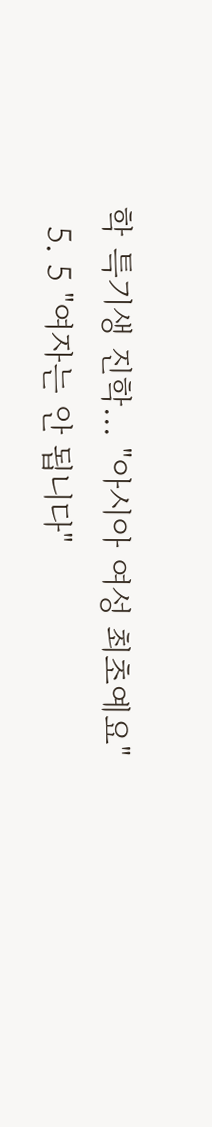학 특기생 진학... "아시아 여성 최초예요"
  5. 5 "여자는 안 됩니다"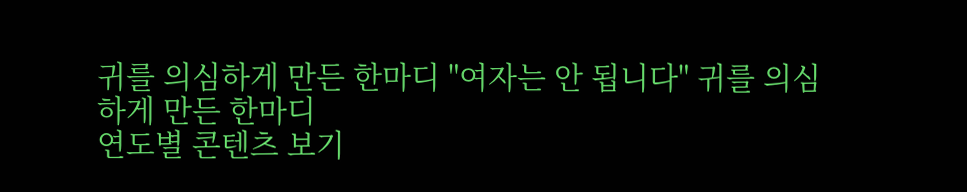귀를 의심하게 만든 한마디 "여자는 안 됩니다" 귀를 의심하게 만든 한마디
연도별 콘텐츠 보기